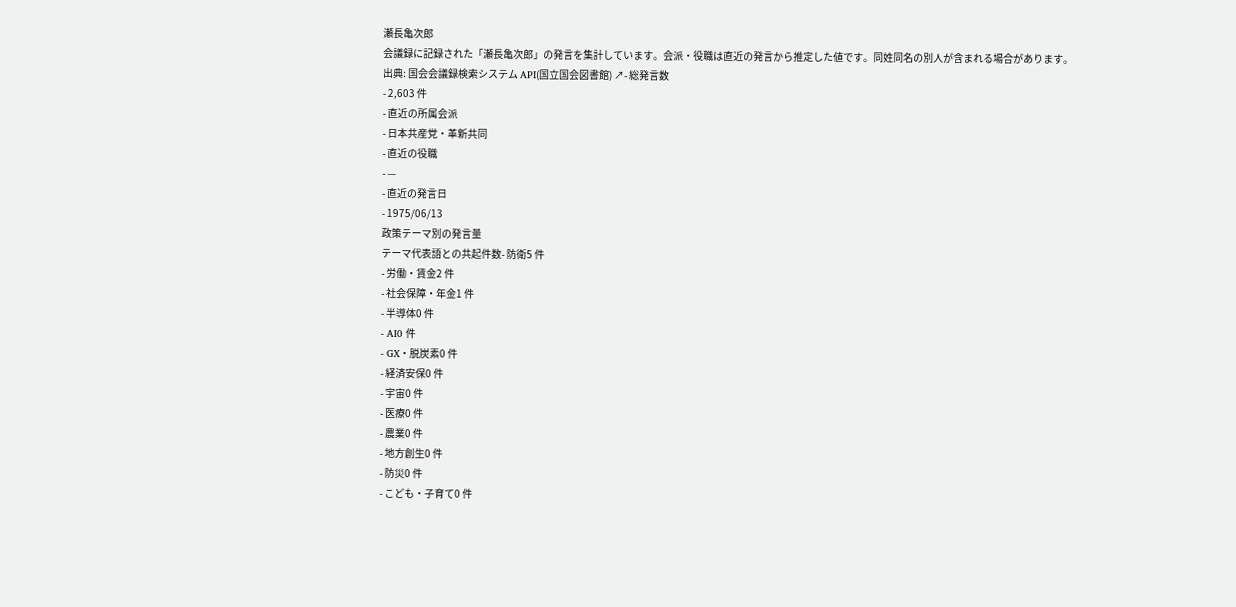瀬長亀次郎
会議録に記録された「瀬長亀次郎」の発言を集計しています。会派・役職は直近の発言から推定した値です。同姓同名の別人が含まれる場合があります。
出典: 国会会議録検索システム API(国立国会図書館) ↗- 総発言数
- 2,603 件
- 直近の所属会派
- 日本共産党・革新共同
- 直近の役職
- —
- 直近の発言日
- 1975/06/13
政策テーマ別の発言量
テーマ代表語との共起件数- 防衛5 件
- 労働・賃金2 件
- 社会保障・年金1 件
- 半導体0 件
- AI0 件
- GX・脱炭素0 件
- 経済安保0 件
- 宇宙0 件
- 医療0 件
- 農業0 件
- 地方創生0 件
- 防災0 件
- こども・子育て0 件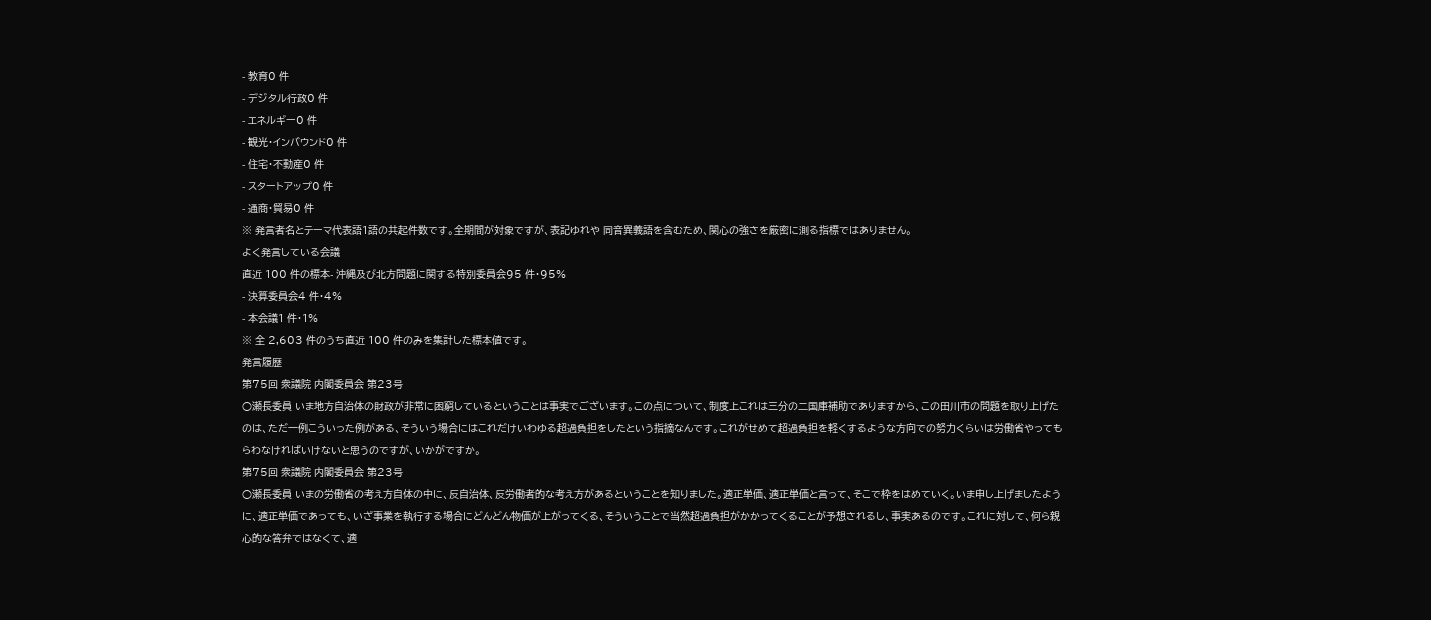- 教育0 件
- デジタル行政0 件
- エネルギー0 件
- 観光・インバウンド0 件
- 住宅・不動産0 件
- スタートアップ0 件
- 通商・貿易0 件
※ 発言者名とテーマ代表語1語の共起件数です。全期間が対象ですが、表記ゆれや 同音異義語を含むため、関心の強さを厳密に測る指標ではありません。
よく発言している会議
直近 100 件の標本- 沖縄及び北方問題に関する特別委員会95 件・95%
- 決算委員会4 件・4%
- 本会議1 件・1%
※ 全 2,603 件のうち直近 100 件のみを集計した標本値です。
発言履歴
第75回 衆議院 内閣委員会 第23号
○瀬長委員 いま地方自治体の財政が非常に困窮しているということは事実でございます。この点について、制度上これは三分の二国庫補助でありますから、この田川市の問題を取り上げたのは、ただ一例こういった例がある、そういう場合にはこれだけいわゆる超過負担をしたという指摘なんです。これがせめて超過負担を軽くするような方向での努力くらいは労働省やってもらわなければいけないと思うのですが、いかがですか。
第75回 衆議院 内閣委員会 第23号
○瀬長委員 いまの労働省の考え方自体の中に、反自治体、反労働者的な考え方があるということを知りました。適正単価、適正単価と言って、そこで枠をはめていく。いま申し上げましたように、適正単価であっても、いざ事業を執行する場合にどんどん物価が上がってくる、そういうことで当然超過負担がかかってくることが予想されるし、事実あるのです。これに対して、何ら親心的な答弁ではなくて、適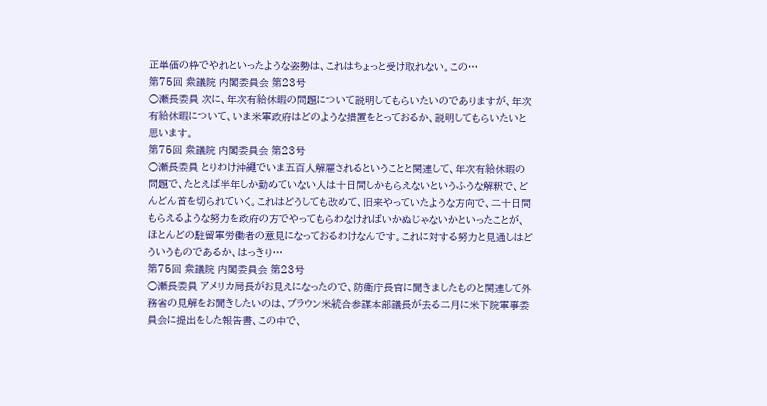正単価の枠でやれといったような姿勢は、これはちょっと受け取れない。この…
第75回 衆議院 内閣委員会 第23号
○瀬長委員 次に、年次有給休暇の問題について説明してもらいたいのでありますが、年次有給休暇について、いま米軍政府はどのような措置をとっておるか、説明してもらいたいと思います。
第75回 衆議院 内閣委員会 第23号
○瀬長委員 とりわけ沖繩でいま五百人解雇されるということと関連して、年次有給休暇の問題で、たとえば半年しか勤めていない人は十日間しかもらえないというふうな解釈で、どんどん首を切られていく。これはどうしても改めて、旧来やっていたような方向で、二十日間もらえるような努力を政府の方でやってもらわなければいかぬじゃないかといったことが、ほとんどの駐留軍労働者の意見になっておるわけなんです。これに対する努力と見通しはどういうものであるか、はっきり…
第75回 衆議院 内閣委員会 第23号
○瀬長委員 アメリカ局長がお見えになったので、防衛庁長官に聞きましたものと関連して外務省の見解をお聞きしたいのは、ブラウン米統合参謀本部議長が去る二月に米下院軍事委員会に提出をした報告書、この中で、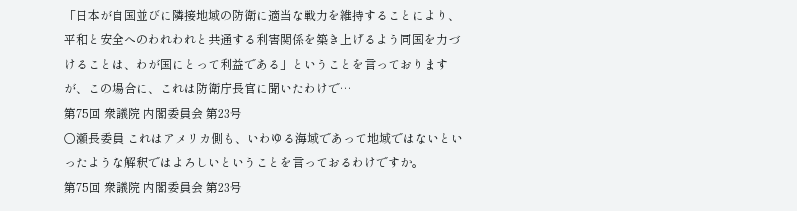「日本が自国並びに隣接地域の防衛に適当な戦力を維持することにより、平和と安全へのわれわれと共通する利害関係を築き上げるよう同国を力づけることは、わが国にとって利益である」ということを言っておりますが、この場合に、これは防衛庁長官に聞いたわけで…
第75回 衆議院 内閣委員会 第23号
○瀬長委員 これはアメリカ側も、いわゆる海域であって地域ではないといったような解釈ではよろしいということを言っておるわけですか。
第75回 衆議院 内閣委員会 第23号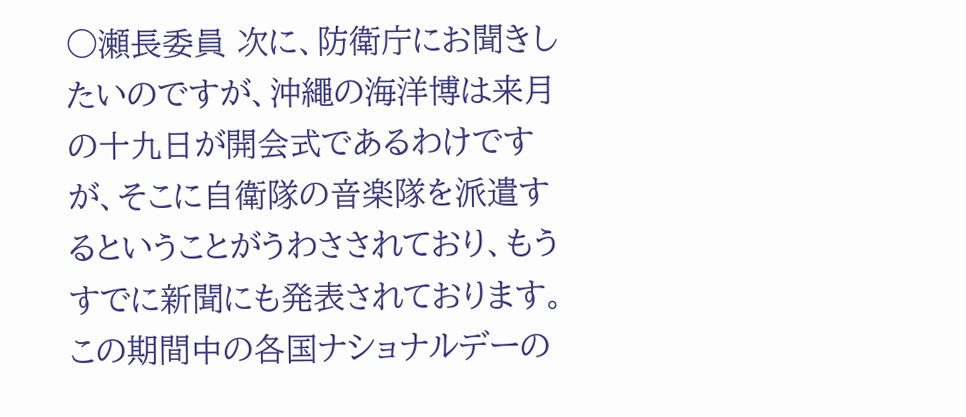○瀬長委員 次に、防衛庁にお聞きしたいのですが、沖繩の海洋博は来月の十九日が開会式であるわけですが、そこに自衛隊の音楽隊を派遣するということがうわさされており、もうすでに新聞にも発表されております。この期間中の各国ナショナルデーの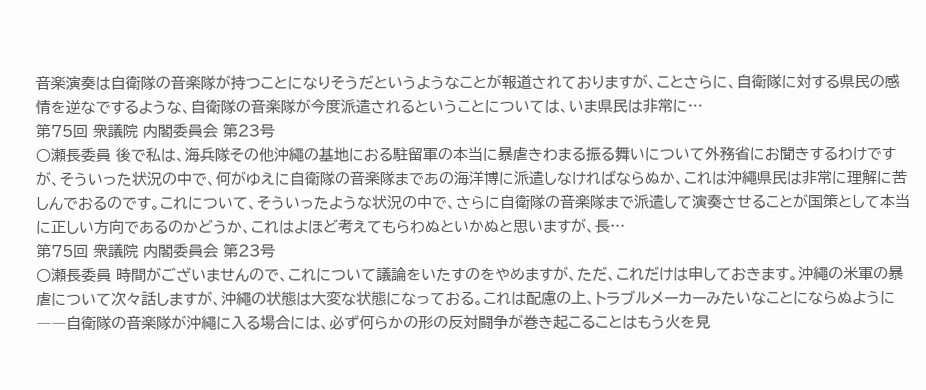音楽演奏は自衛隊の音楽隊が持つことになりそうだというようなことが報道されておりますが、ことさらに、自衛隊に対する県民の感情を逆なでするような、自衛隊の音楽隊が今度派遣されるということについては、いま県民は非常に…
第75回 衆議院 内閣委員会 第23号
○瀬長委員 後で私は、海兵隊その他沖繩の基地におる駐留軍の本当に暴虐きわまる振る舞いについて外務省にお聞きするわけですが、そういった状況の中で、何がゆえに自衛隊の音楽隊まであの海洋博に派遣しなければならぬか、これは沖繩県民は非常に理解に苦しんでおるのです。これについて、そういったような状況の中で、さらに自衛隊の音楽隊まで派遣して演奏させることが国策として本当に正しい方向であるのかどうか、これはよほど考えてもらわぬといかぬと思いますが、長…
第75回 衆議院 内閣委員会 第23号
○瀬長委員 時間がございませんので、これについて議論をいたすのをやめますが、ただ、これだけは申しておきます。沖繩の米軍の暴虐について次々話しますが、沖繩の状態は大変な状態になっておる。これは配慮の上、トラブルメーカーみたいなことにならぬように――自衛隊の音楽隊が沖繩に入る場合には、必ず何らかの形の反対闘争が巻き起こることはもう火を見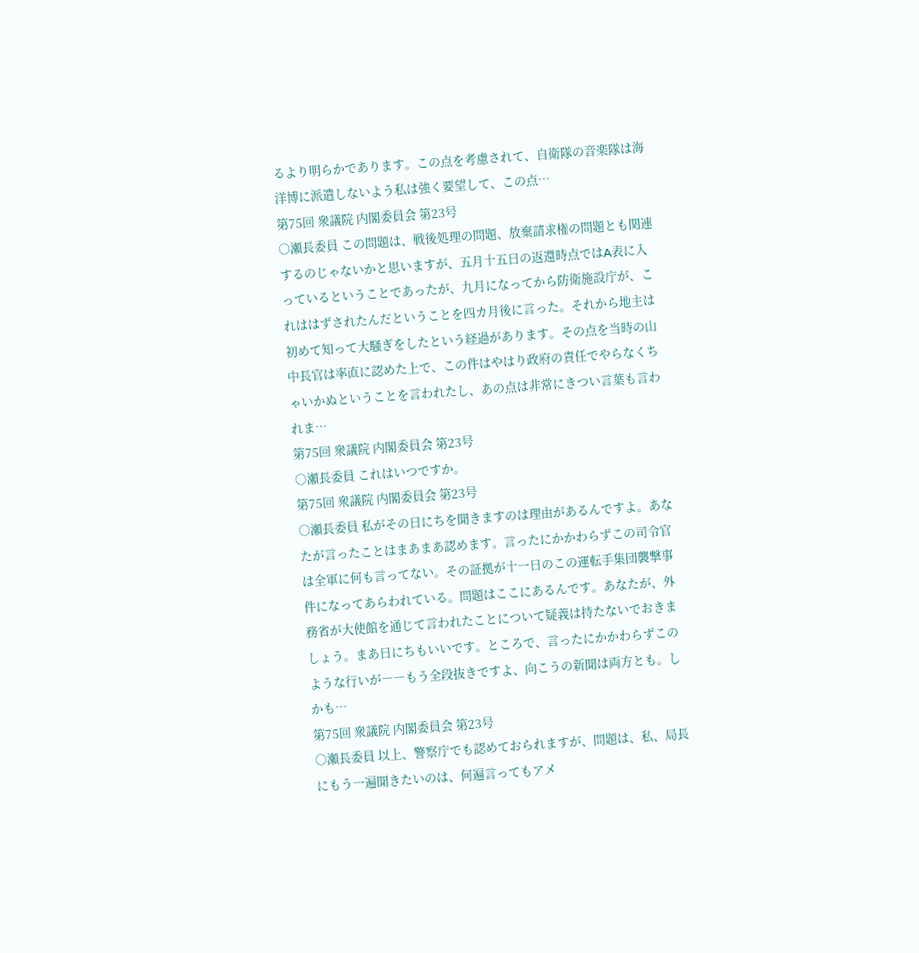るより明らかであります。この点を考慮されて、自衛隊の音楽隊は海洋博に派遣しないよう私は強く要望して、この点…
第75回 衆議院 内閣委員会 第23号
○瀬長委員 この問題は、戦後処理の問題、放棄請求権の問題とも関連するのじゃないかと思いますが、五月十五日の返還時点ではA表に入っているということであったが、九月になってから防衛施設庁が、これははずされたんだということを四カ月後に言った。それから地主は初めて知って大騒ぎをしたという経過があります。その点を当時の山中長官は率直に認めた上で、この件はやはり政府の責任でやらなくちゃいかぬということを言われたし、あの点は非常にきつい言葉も言われま…
第75回 衆議院 内閣委員会 第23号
○瀬長委員 これはいつですか。
第75回 衆議院 内閣委員会 第23号
○瀬長委員 私がその日にちを聞きますのは理由があるんですよ。あなたが言ったことはまあまあ認めます。言ったにかかわらずこの司令官は全軍に何も言ってない。その証拠が十一日のこの運転手集団襲撃事件になってあらわれている。問題はここにあるんです。あなたが、外務省が大使館を通じて言われたことについて疑義は持たないでおきましょう。まあ日にちもいいです。ところで、言ったにかかわらずこのような行いが――もう全段抜きですよ、向こうの新聞は両方とも。しかも…
第75回 衆議院 内閣委員会 第23号
○瀬長委員 以上、警察庁でも認めておられますが、問題は、私、局長にもう一遍聞きたいのは、何遍言ってもアメ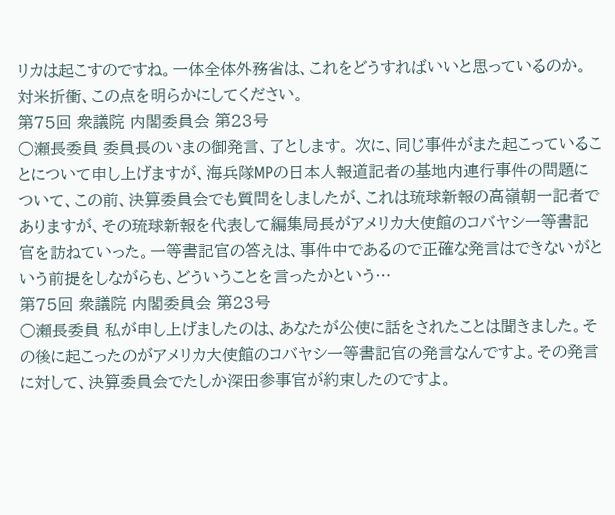リカは起こすのですね。一体全体外務省は、これをどうすればいいと思っているのか。対米折衝、この点を明らかにしてください。
第75回 衆議院 内閣委員会 第23号
○瀬長委員 委員長のいまの御発言、了とします。 次に、同じ事件がまた起こっていることについて申し上げますが、海兵隊MPの日本人報道記者の基地内連行事件の問題について、この前、決算委員会でも質問をしましたが、これは琉球新報の高嶺朝一記者でありますが、その琉球新報を代表して編集局長がアメリカ大使館のコバヤシ一等書記官を訪ねていった。一等書記官の答えは、事件中であるので正確な発言はできないがという前提をしながらも、どういうことを言ったかという…
第75回 衆議院 内閣委員会 第23号
○瀬長委員 私が申し上げましたのは、あなたが公使に話をされたことは聞きました。その後に起こったのがアメリカ大使館のコバヤシ一等書記官の発言なんですよ。その発言に対して、決算委員会でたしか深田参事官が約束したのですよ。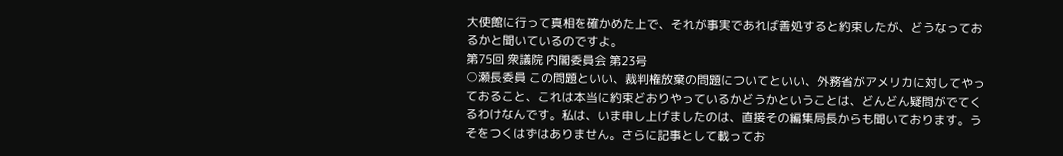大使館に行って真相を確かめた上で、それが事実であれば善処すると約束したが、どうなっておるかと聞いているのですよ。
第75回 衆議院 内閣委員会 第23号
○瀬長委員 この問題といい、裁判権放棄の問題についてといい、外務省がアメリカに対してやっておること、これは本当に約束どおりやっているかどうかということは、どんどん疑問がでてくるわけなんです。私は、いま申し上げましたのは、直接その編集局長からも聞いております。うそをつくはずはありません。さらに記事として載ってお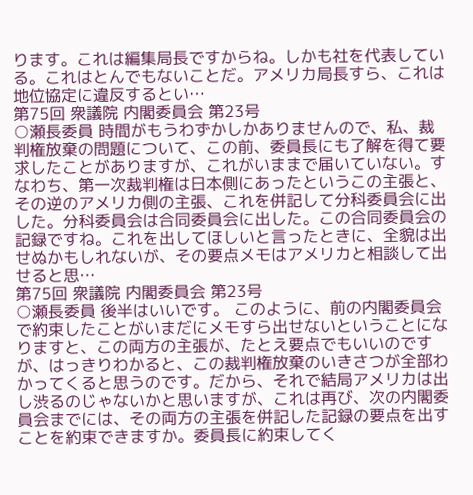ります。これは編集局長ですからね。しかも社を代表している。これはとんでもないことだ。アメリカ局長すら、これは地位協定に違反するとい…
第75回 衆議院 内閣委員会 第23号
○瀬長委員 時間がもうわずかしかありませんので、私、裁判権放棄の問題について、この前、委員長にも了解を得て要求したことがありますが、これがいままで届いていない。すなわち、第一次裁判権は日本側にあったというこの主張と、その逆のアメリカ側の主張、これを併記して分科委員会に出した。分科委員会は合同委員会に出した。この合同委員会の記録ですね。これを出してほしいと言ったときに、全貌は出せぬかもしれないが、その要点メモはアメリカと相談して出せると思…
第75回 衆議院 内閣委員会 第23号
○瀬長委員 後半はいいです。 このように、前の内閣委員会で約束したことがいまだにメモすら出せないということになりますと、この両方の主張が、たとえ要点でもいいのですが、はっきりわかると、この裁判権放棄のいきさつが全部わかってくると思うのです。だから、それで結局アメリカは出し渋るのじゃないかと思いますが、これは再び、次の内閣委員会までには、その両方の主張を併記した記録の要点を出すことを約束できますか。委員長に約束してく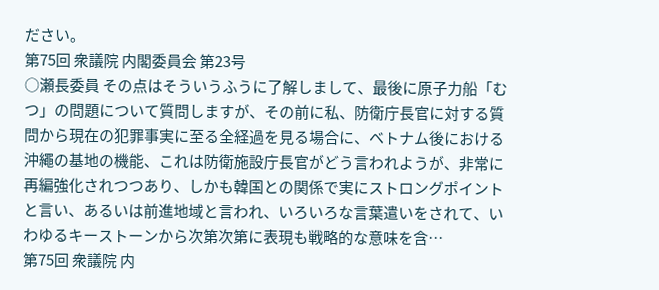ださい。
第75回 衆議院 内閣委員会 第23号
○瀬長委員 その点はそういうふうに了解しまして、最後に原子力船「むつ」の問題について質問しますが、その前に私、防衛庁長官に対する質問から現在の犯罪事実に至る全経過を見る場合に、ベトナム後における沖繩の基地の機能、これは防衛施設庁長官がどう言われようが、非常に再編強化されつつあり、しかも韓国との関係で実にストロングポイントと言い、あるいは前進地域と言われ、いろいろな言葉遣いをされて、いわゆるキーストーンから次第次第に表現も戦略的な意味を含…
第75回 衆議院 内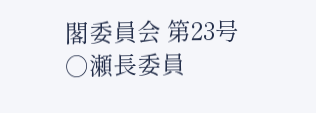閣委員会 第23号
○瀬長委員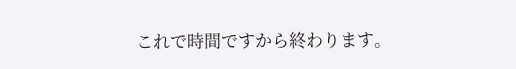これで時間ですから終わります。